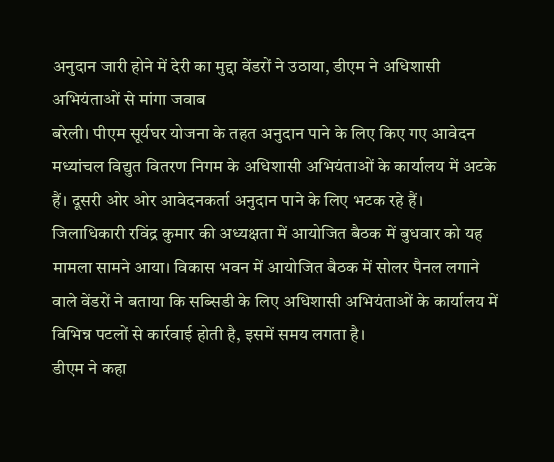अनुदान जारी होने में देरी का मुद्दा वेंडरों ने उठाया, डीएम ने अधिशासी अभियंताओं से मांगा जवाब
बरेली। पीएम सूर्यघर योजना के तहत अनुदान पाने के लिए किए गए आवेदन मध्यांचल विद्युत वितरण निगम के अधिशासी अभियंताओं के कार्यालय में अटके हैं। दूसरी ओर ओर आवेदनकर्ता अनुदान पाने के लिए भटक रहे हैं।
जिलाधिकारी रविंद्र कुमार की अध्यक्षता में आयोजित बैठक में बुधवार को यह मामला सामने आया। विकास भवन में आयोजित बैठक में सोलर पैनल लगाने वाले वेंडरों ने बताया कि सब्सिडी के लिए अधिशासी अभियंताओं के कार्यालय में विभिन्न पटलों से कार्रवाई होती है, इसमें समय लगता है।
डीएम ने कहा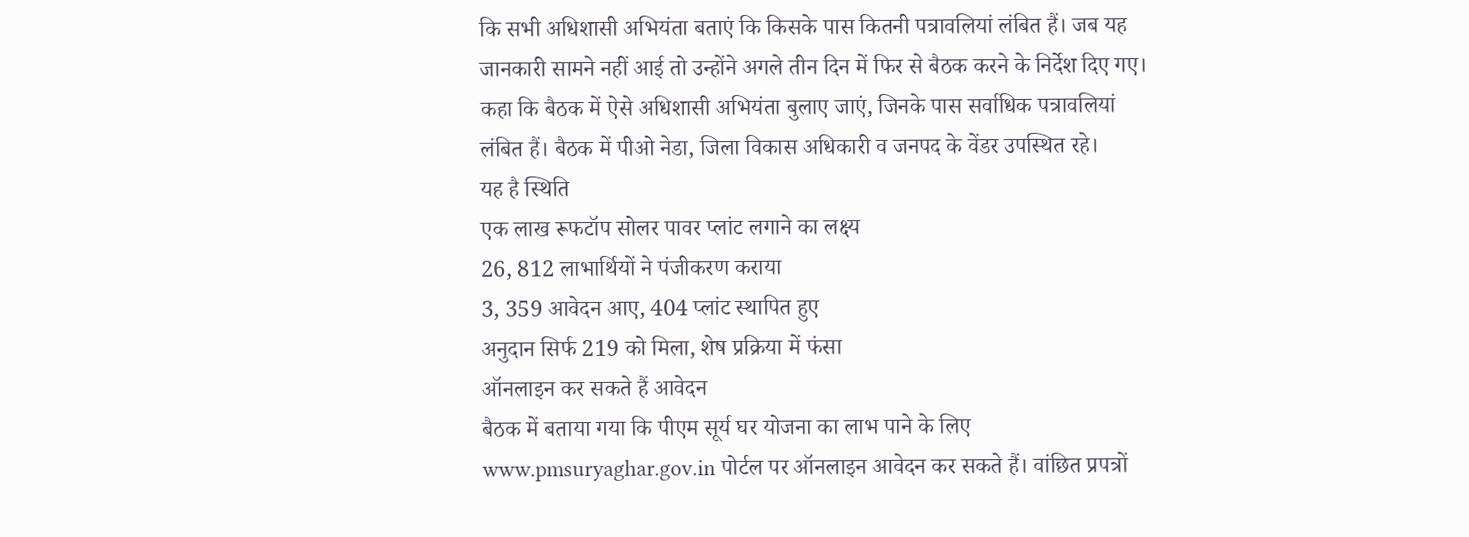कि सभी अधिशासी अभियंता बताएं कि किसके पास कितनी पत्रावलियां लंबित हैं। जब यह जानकारी सामने नहीं आई तो उन्होंने अगले तीन दिन में फिर से बैठक करने के निर्देश दिए गए। कहा कि बैठक में ऐसे अधिशासी अभियंता बुलाए जाएं, जिनके पास सर्वाधिक पत्रावलियां लंबित हैं। बैठक में पीओ नेडा, जिला विकास अधिकारी व जनपद के वेंडर उपस्थित रहे।
यह है स्थिति
एक लाख रूफटॉप सोलर पावर प्लांट लगाने का लक्ष्य
26, 812 लाभार्थियों ने पंजीकरण कराया
3, 359 आवेदन आए, 404 प्लांट स्थापित हुए
अनुदान सिर्फ 219 को मिला, शेष प्रक्रिया में फंसा
ऑनलाइन कर सकते हैं आवेदन
बैठक में बताया गया कि पीएम सूर्य घर योजना का लाभ पाने के लिए www.pmsuryaghar.gov.in पोर्टल पर ऑनलाइन आवेदन कर सकते हैं। वांछित प्रपत्रों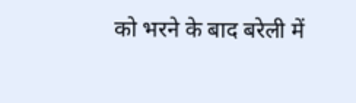को भरने के बाद बरेली में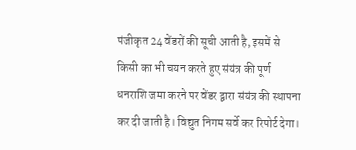पंजीकृत 24 वेंडरों की सूची आती है, इसमें से किसी का भी चयन करते हुए संयंत्र की पूर्ण धनराशि जमा करने पर वेंडर द्वारा संयंत्र की स्थापना कर दी जाती है। विद्युत निगम सर्वे कर रिपोर्ट देगा।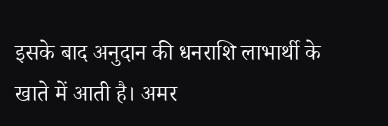इसके बाद अनुदान की धनराशि लाभार्थी के खाते में आती है। अमर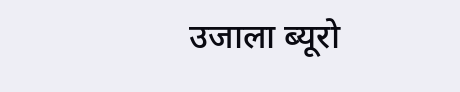उजाला ब्यूरो